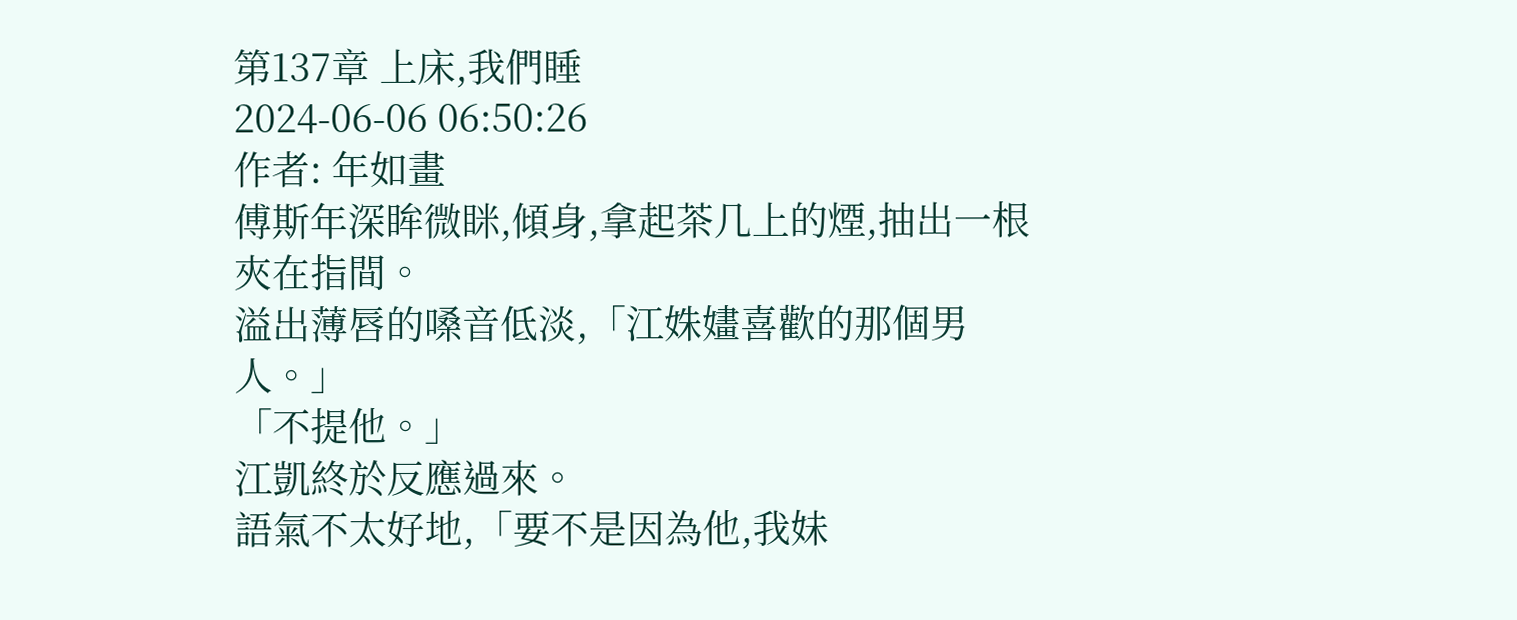第137章 上床,我們睡
2024-06-06 06:50:26
作者: 年如畫
傅斯年深眸微眯,傾身,拿起茶几上的煙,抽出一根夾在指間。
溢出薄唇的嗓音低淡,「江姝嫿喜歡的那個男人。」
「不提他。」
江凱終於反應過來。
語氣不太好地,「要不是因為他,我妹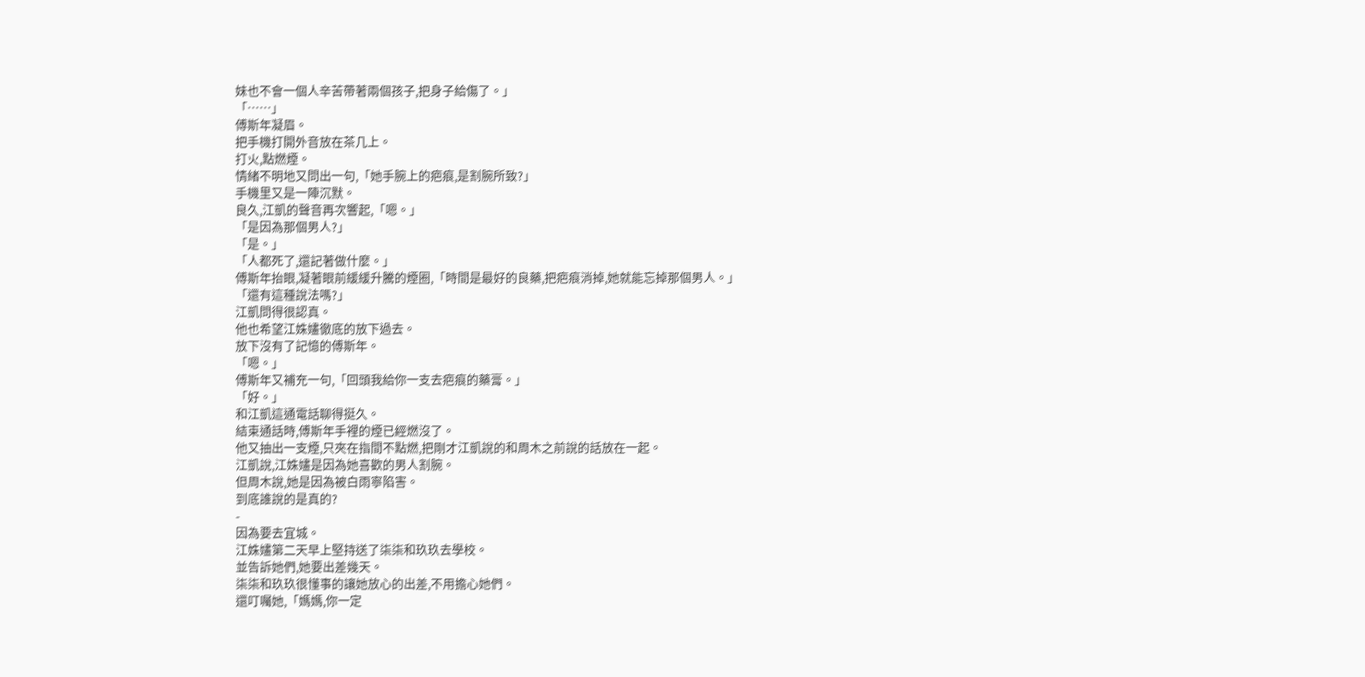妹也不會一個人辛苦帶著兩個孩子,把身子給傷了。」
「……」
傅斯年凝眉。
把手機打開外音放在茶几上。
打火,點燃煙。
情緒不明地又問出一句,「她手腕上的疤痕,是割腕所致?」
手機里又是一陣沉默。
良久,江凱的聲音再次響起,「嗯。」
「是因為那個男人?」
「是。」
「人都死了,還記著做什麼。」
傅斯年抬眼,凝著眼前緩緩升騰的煙圈,「時間是最好的良藥,把疤痕消掉,她就能忘掉那個男人。」
「還有這種說法嗎?」
江凱問得很認真。
他也希望江姝嫿徹底的放下過去。
放下沒有了記憶的傅斯年。
「嗯。」
傅斯年又補充一句,「回頭我給你一支去疤痕的藥膏。」
「好。」
和江凱這通電話聊得挺久。
結束通話時,傅斯年手裡的煙已經燃沒了。
他又抽出一支煙,只夾在指間不點燃,把剛才江凱說的和周木之前說的話放在一起。
江凱說,江姝嫿是因為她喜歡的男人割腕。
但周木說,她是因為被白雨寧陷害。
到底誰說的是真的?
-
因為要去宜城。
江姝嫿第二天早上堅持送了柒柒和玖玖去學校。
並告訴她們,她要出差幾天。
柒柒和玖玖很懂事的讓她放心的出差,不用擔心她們。
還叮囑她,「媽媽,你一定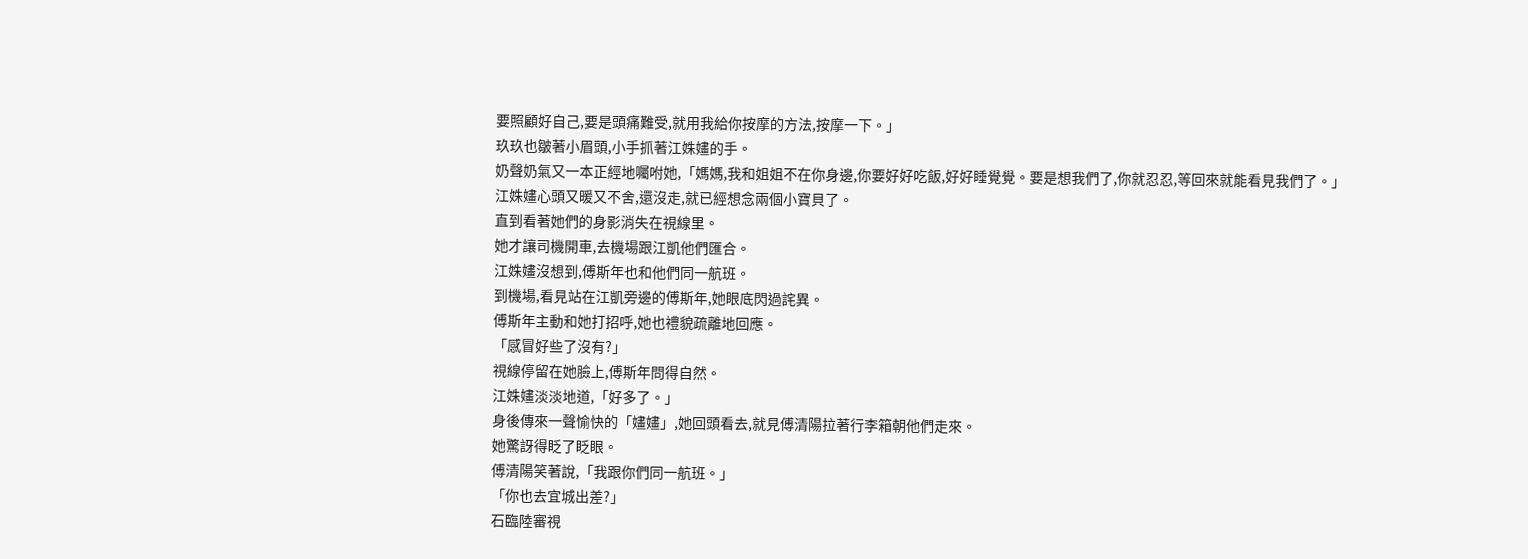要照顧好自己,要是頭痛難受,就用我給你按摩的方法,按摩一下。」
玖玖也皺著小眉頭,小手抓著江姝嫿的手。
奶聲奶氣又一本正經地囑咐她,「媽媽,我和姐姐不在你身邊,你要好好吃飯,好好睡覺覺。要是想我們了,你就忍忍,等回來就能看見我們了。」
江姝嫿心頭又暖又不舍,還沒走,就已經想念兩個小寶貝了。
直到看著她們的身影消失在視線里。
她才讓司機開車,去機場跟江凱他們匯合。
江姝嫿沒想到,傅斯年也和他們同一航班。
到機場,看見站在江凱旁邊的傅斯年,她眼底閃過詫異。
傅斯年主動和她打招呼,她也禮貌疏離地回應。
「感冒好些了沒有?」
視線停留在她臉上,傅斯年問得自然。
江姝嫿淡淡地道,「好多了。」
身後傳來一聲愉快的「嫿嫿」,她回頭看去,就見傅清陽拉著行李箱朝他們走來。
她驚訝得眨了眨眼。
傅清陽笑著說,「我跟你們同一航班。」
「你也去宜城出差?」
石臨陸審視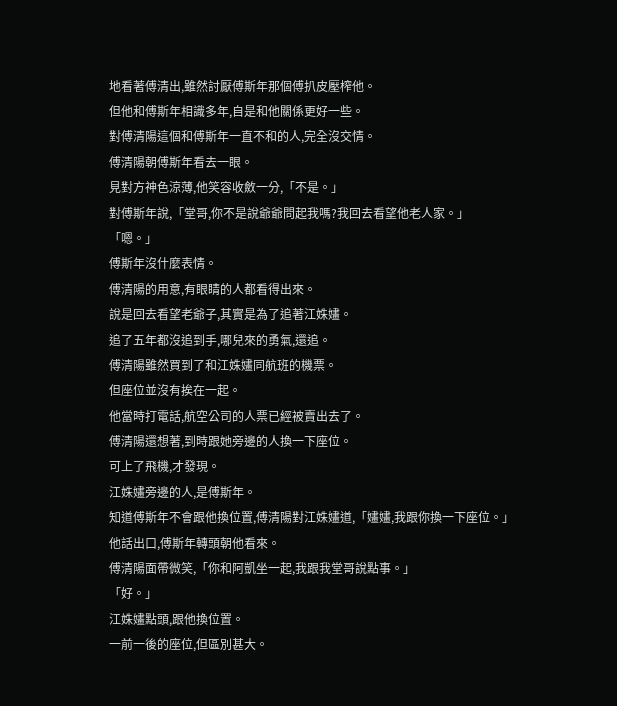地看著傅清出,雖然討厭傅斯年那個傅扒皮壓榨他。
但他和傅斯年相識多年,自是和他關係更好一些。
對傅清陽這個和傅斯年一直不和的人,完全沒交情。
傅清陽朝傅斯年看去一眼。
見對方神色涼薄,他笑容收斂一分,「不是。」
對傅斯年說,「堂哥,你不是說爺爺問起我嗎?我回去看望他老人家。」
「嗯。」
傅斯年沒什麼表情。
傅清陽的用意,有眼睛的人都看得出來。
說是回去看望老爺子,其實是為了追著江姝嫿。
追了五年都沒追到手,哪兒來的勇氣,還追。
傅清陽雖然買到了和江姝嫿同航班的機票。
但座位並沒有挨在一起。
他當時打電話,航空公司的人票已經被賣出去了。
傅清陽還想著,到時跟她旁邊的人換一下座位。
可上了飛機,才發現。
江姝嫿旁邊的人,是傅斯年。
知道傅斯年不會跟他換位置,傅清陽對江姝嫿道,「嫿嫿,我跟你換一下座位。」
他話出口,傅斯年轉頭朝他看來。
傅清陽面帶微笑,「你和阿凱坐一起,我跟我堂哥說點事。」
「好。」
江姝嫿點頭,跟他換位置。
一前一後的座位,但區別甚大。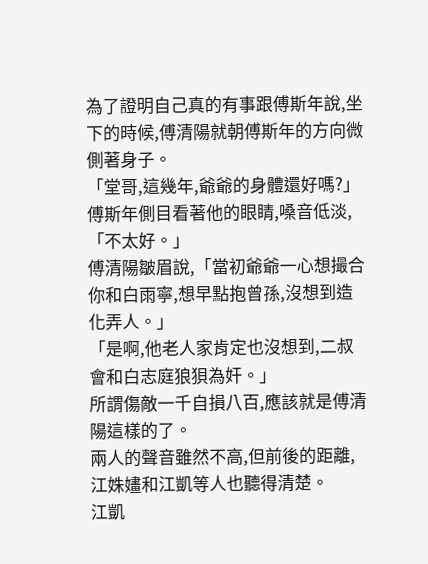為了證明自己真的有事跟傅斯年說,坐下的時候,傅清陽就朝傅斯年的方向微側著身子。
「堂哥,這幾年,爺爺的身體還好嗎?」
傅斯年側目看著他的眼睛,嗓音低淡,「不太好。」
傅清陽皺眉說,「當初爺爺一心想撮合你和白雨寧,想早點抱曾孫,沒想到造化弄人。」
「是啊,他老人家肯定也沒想到,二叔會和白志庭狼狽為奸。」
所謂傷敵一千自損八百,應該就是傅清陽這樣的了。
兩人的聲音雖然不高,但前後的距離,江姝嫿和江凱等人也聽得清楚。
江凱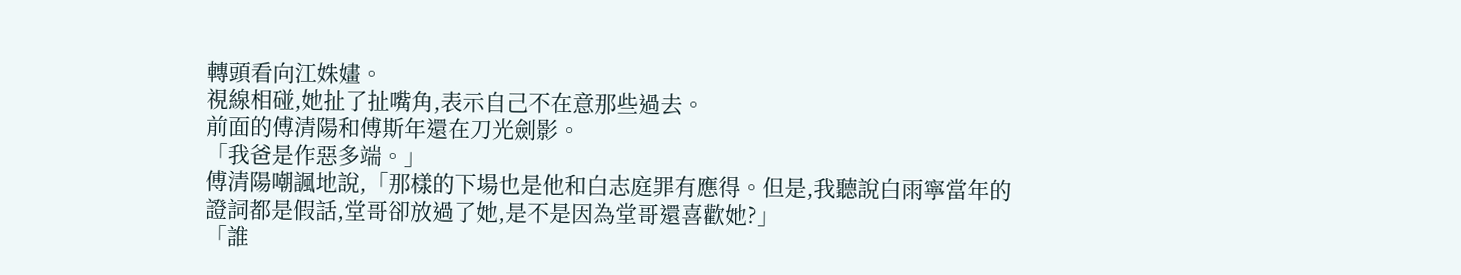轉頭看向江姝嫿。
視線相碰,她扯了扯嘴角,表示自己不在意那些過去。
前面的傅清陽和傅斯年還在刀光劍影。
「我爸是作惡多端。」
傅清陽嘲諷地說,「那樣的下場也是他和白志庭罪有應得。但是,我聽說白雨寧當年的證詞都是假話,堂哥卻放過了她,是不是因為堂哥還喜歡她?」
「誰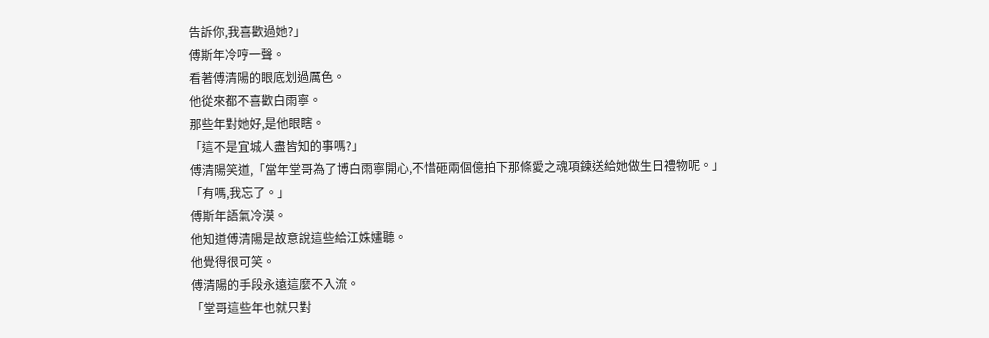告訴你,我喜歡過她?」
傅斯年冷哼一聲。
看著傅清陽的眼底划過厲色。
他從來都不喜歡白雨寧。
那些年對她好,是他眼瞎。
「這不是宜城人盡皆知的事嗎?」
傅清陽笑道,「當年堂哥為了博白雨寧開心,不惜砸兩個億拍下那條愛之魂項鍊送給她做生日禮物呢。」
「有嗎,我忘了。」
傅斯年語氣冷漠。
他知道傅清陽是故意說這些給江姝嫿聽。
他覺得很可笑。
傅清陽的手段永遠這麼不入流。
「堂哥這些年也就只對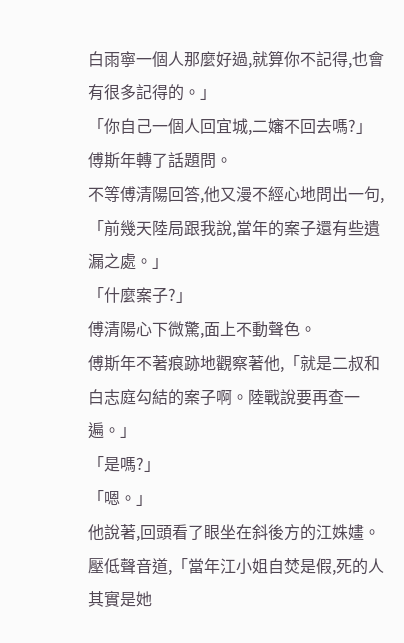白雨寧一個人那麼好過,就算你不記得,也會有很多記得的。」
「你自己一個人回宜城,二嬸不回去嗎?」
傅斯年轉了話題問。
不等傅清陽回答,他又漫不經心地問出一句,「前幾天陸局跟我說,當年的案子還有些遺漏之處。」
「什麼案子?」
傅清陽心下微驚,面上不動聲色。
傅斯年不著痕跡地觀察著他,「就是二叔和白志庭勾結的案子啊。陸戰說要再查一遍。」
「是嗎?」
「嗯。」
他說著,回頭看了眼坐在斜後方的江姝嫿。
壓低聲音道,「當年江小姐自焚是假,死的人其實是她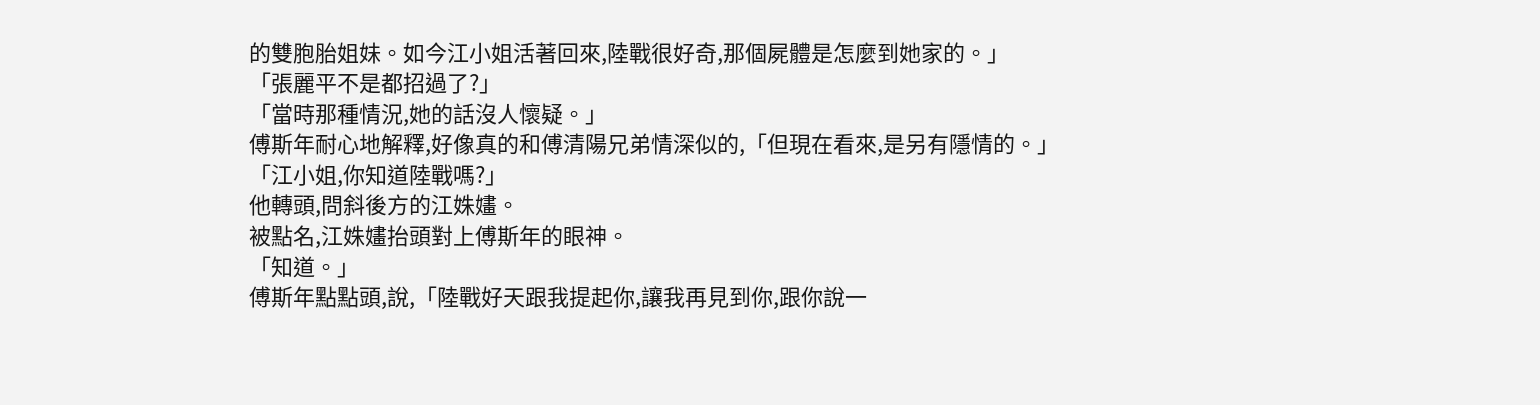的雙胞胎姐妹。如今江小姐活著回來,陸戰很好奇,那個屍體是怎麼到她家的。」
「張麗平不是都招過了?」
「當時那種情況,她的話沒人懷疑。」
傅斯年耐心地解釋,好像真的和傅清陽兄弟情深似的,「但現在看來,是另有隱情的。」
「江小姐,你知道陸戰嗎?」
他轉頭,問斜後方的江姝嫿。
被點名,江姝嫿抬頭對上傅斯年的眼神。
「知道。」
傅斯年點點頭,說,「陸戰好天跟我提起你,讓我再見到你,跟你說一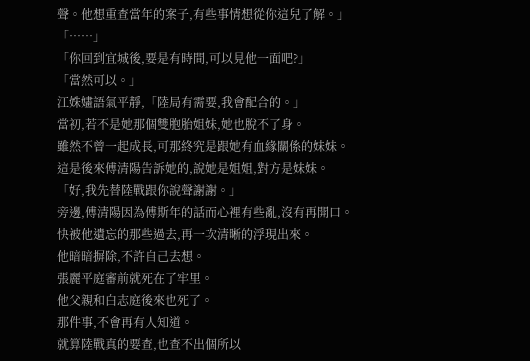聲。他想重查當年的案子,有些事情想從你這兒了解。」
「……」
「你回到宜城後,要是有時間,可以見他一面吧?」
「當然可以。」
江姝嫿語氣平靜,「陸局有需要,我會配合的。」
當初,若不是她那個雙胞胎姐妹,她也脫不了身。
雖然不曾一起成長,可那終究是跟她有血緣關係的妹妹。
這是後來傅清陽告訴她的,說她是姐姐,對方是妹妹。
「好,我先替陸戰跟你說聲謝謝。」
旁邊,傅清陽因為傅斯年的話而心裡有些亂,沒有再開口。
快被他遺忘的那些過去,再一次清晰的浮現出來。
他暗暗摒除,不許自己去想。
張麗平庭審前就死在了牢里。
他父親和白志庭後來也死了。
那件事,不會再有人知道。
就算陸戰真的要查,也查不出個所以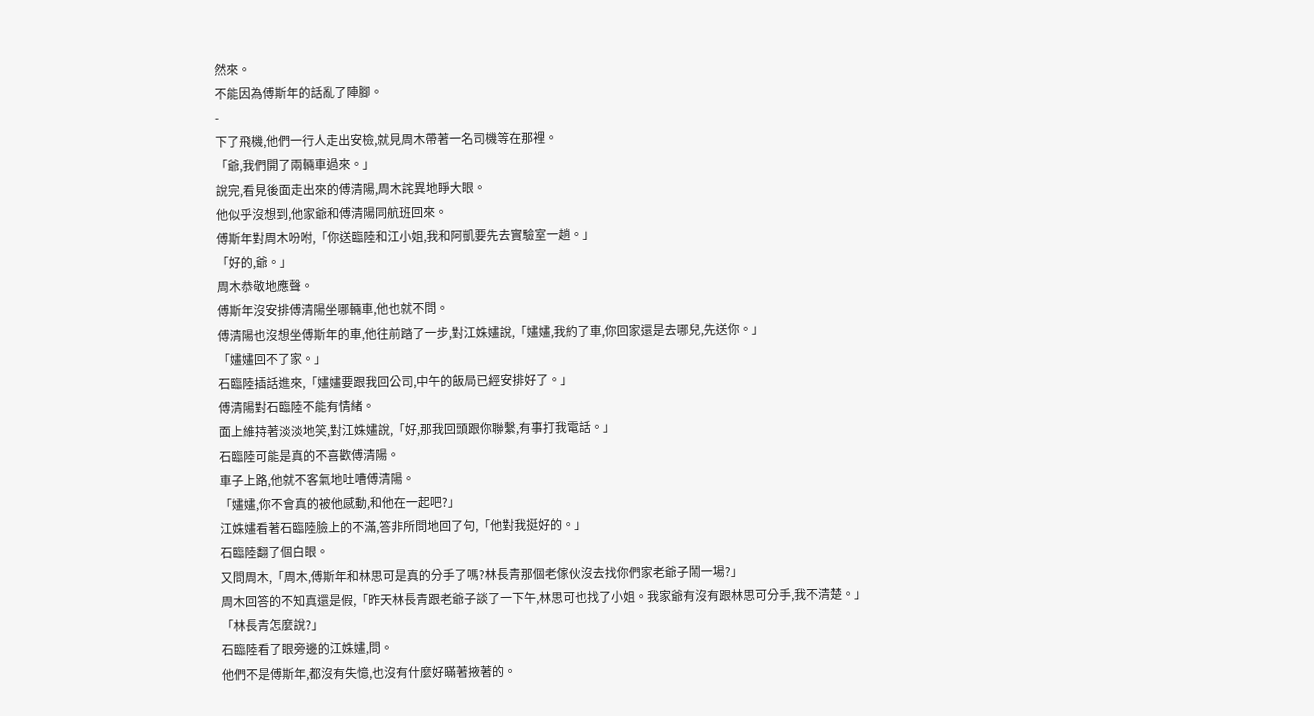然來。
不能因為傅斯年的話亂了陣腳。
-
下了飛機,他們一行人走出安檢,就見周木帶著一名司機等在那裡。
「爺,我們開了兩輛車過來。」
說完,看見後面走出來的傅清陽,周木詫異地睜大眼。
他似乎沒想到,他家爺和傅清陽同航班回來。
傅斯年對周木吩咐,「你送臨陸和江小姐,我和阿凱要先去實驗室一趟。」
「好的,爺。」
周木恭敬地應聲。
傅斯年沒安排傅清陽坐哪輛車,他也就不問。
傅清陽也沒想坐傅斯年的車,他往前踏了一步,對江姝嫿說,「嫿嫿,我約了車,你回家還是去哪兒,先送你。」
「嫿嫿回不了家。」
石臨陸插話進來,「嫿嫿要跟我回公司,中午的飯局已經安排好了。」
傅清陽對石臨陸不能有情緒。
面上維持著淡淡地笑,對江姝嫿說,「好,那我回頭跟你聯繫,有事打我電話。」
石臨陸可能是真的不喜歡傅清陽。
車子上路,他就不客氣地吐嘈傅清陽。
「嫿嫿,你不會真的被他感動,和他在一起吧?」
江姝嫿看著石臨陸臉上的不滿,答非所問地回了句,「他對我挺好的。」
石臨陸翻了個白眼。
又問周木,「周木,傅斯年和林思可是真的分手了嗎?林長青那個老傢伙沒去找你們家老爺子鬧一場?」
周木回答的不知真還是假,「昨天林長青跟老爺子談了一下午,林思可也找了小姐。我家爺有沒有跟林思可分手,我不清楚。」
「林長青怎麼說?」
石臨陸看了眼旁邊的江姝嫿,問。
他們不是傅斯年,都沒有失憶,也沒有什麼好瞞著掖著的。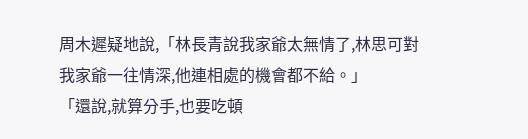周木遲疑地說,「林長青說我家爺太無情了,林思可對我家爺一往情深,他連相處的機會都不給。」
「還說,就算分手,也要吃頓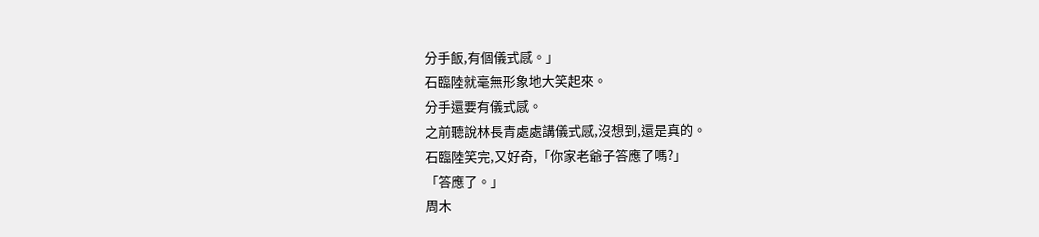分手飯,有個儀式感。」
石臨陸就毫無形象地大笑起來。
分手還要有儀式感。
之前聽說林長青處處講儀式感,沒想到,還是真的。
石臨陸笑完,又好奇,「你家老爺子答應了嗎?」
「答應了。」
周木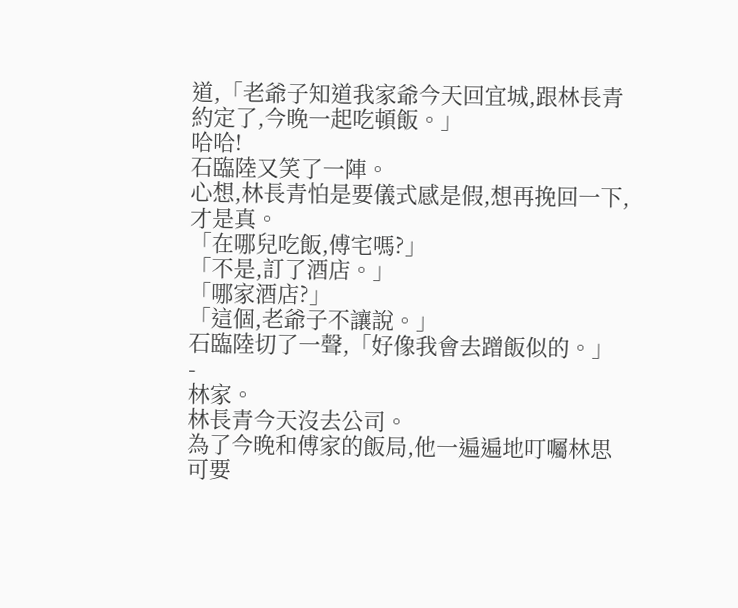道,「老爺子知道我家爺今天回宜城,跟林長青約定了,今晚一起吃頓飯。」
哈哈!
石臨陸又笑了一陣。
心想,林長青怕是要儀式感是假,想再挽回一下,才是真。
「在哪兒吃飯,傅宅嗎?」
「不是,訂了酒店。」
「哪家酒店?」
「這個,老爺子不讓說。」
石臨陸切了一聲,「好像我會去蹭飯似的。」
-
林家。
林長青今天沒去公司。
為了今晚和傅家的飯局,他一遍遍地叮囑林思可要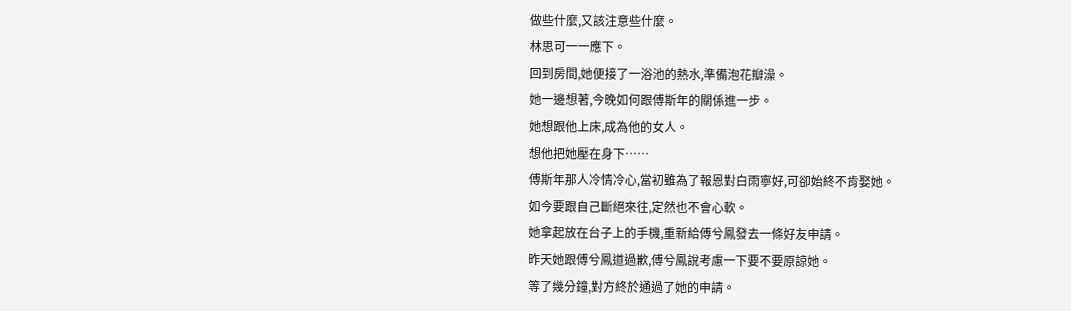做些什麼,又該注意些什麼。
林思可一一應下。
回到房間,她便接了一浴池的熱水,準備泡花瓣澡。
她一邊想著,今晚如何跟傅斯年的關係進一步。
她想跟他上床,成為他的女人。
想他把她壓在身下……
傅斯年那人冷情冷心,當初雖為了報恩對白雨寧好,可卻始終不肯娶她。
如今要跟自己斷絕來往,定然也不會心軟。
她拿起放在台子上的手機,重新給傅兮鳳發去一條好友申請。
昨天她跟傅兮鳳道過歉,傅兮鳳說考慮一下要不要原諒她。
等了幾分鐘,對方終於通過了她的申請。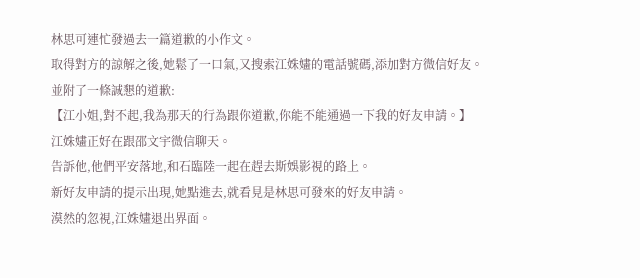林思可連忙發過去一篇道歉的小作文。
取得對方的諒解之後,她鬆了一口氣,又搜索江姝嫿的電話號碼,添加對方微信好友。
並附了一條誠懇的道歉:
【江小姐,對不起,我為那天的行為跟你道歉,你能不能通過一下我的好友申請。】
江姝嫿正好在跟邵文宇微信聊天。
告訴他,他們平安落地,和石臨陸一起在趕去斯娛影視的路上。
新好友申請的提示出現,她點進去,就看見是林思可發來的好友申請。
漠然的忽視,江姝嫿退出界面。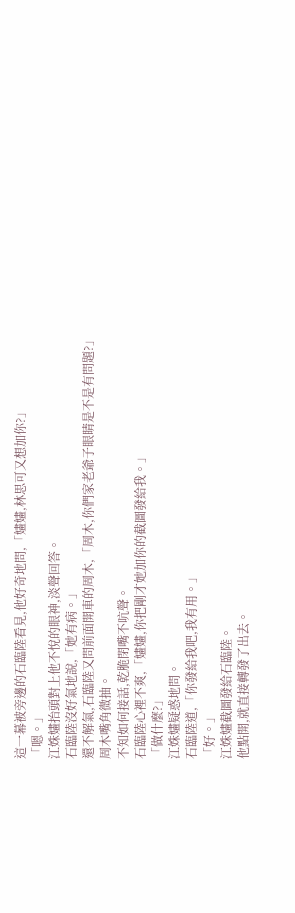這一幕被旁邊的石臨陸看見,他好奇地問,「嫿嫿,林思可又想加你?」
「嗯。」
江姝嫿抬頭對上他不悅的眼神,淡聲回答。
石臨陸沒好氣地說,「她有病。」
還不解氣,石臨陸又問前面開車的周木,「周木,你們家老爺子眼睛是不是有問題?」
周木嘴角微抽。
不知如何接話,乾脆閉嘴不吭聲。
石臨陸心裡不爽,「嫿嫿,你把剛才她加你的截圖發給我。」
「做什麼?」
江姝嫿疑惑地問。
石臨陸道,「你發給我吧,我有用。」
「好。」
江姝嫿截圖發給石臨陸。
他點開,就直接轉發了出去。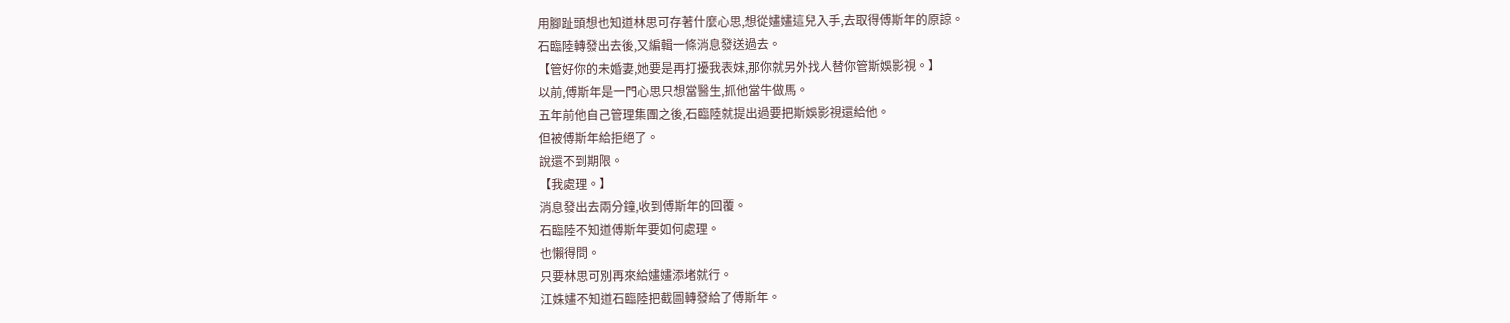用腳趾頭想也知道林思可存著什麼心思,想從嫿嫿這兒入手,去取得傅斯年的原諒。
石臨陸轉發出去後,又編輯一條消息發送過去。
【管好你的未婚妻,她要是再打擾我表妹,那你就另外找人替你管斯娛影視。】
以前,傅斯年是一門心思只想當醫生,抓他當牛做馬。
五年前他自己管理集團之後,石臨陸就提出過要把斯娛影視還給他。
但被傅斯年給拒絕了。
說還不到期限。
【我處理。】
消息發出去兩分鐘,收到傅斯年的回覆。
石臨陸不知道傅斯年要如何處理。
也懶得問。
只要林思可別再來給嫿嫿添堵就行。
江姝嫿不知道石臨陸把截圖轉發給了傅斯年。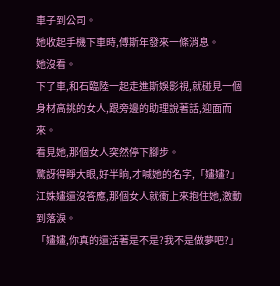車子到公司。
她收起手機下車時,傅斯年發來一條消息。
她沒看。
下了車,和石臨陸一起走進斯娛影視,就碰見一個身材高挑的女人,跟旁邊的助理說著話,迎面而來。
看見她,那個女人突然停下腳步。
驚訝得睜大眼,好半晌,才喊她的名字,「嫿嫿?」
江姝嫿還沒答應,那個女人就衝上來抱住她,激動到落淚。
「嫿嫿,你真的還活著是不是?我不是做夢吧?」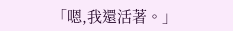「嗯,我還活著。」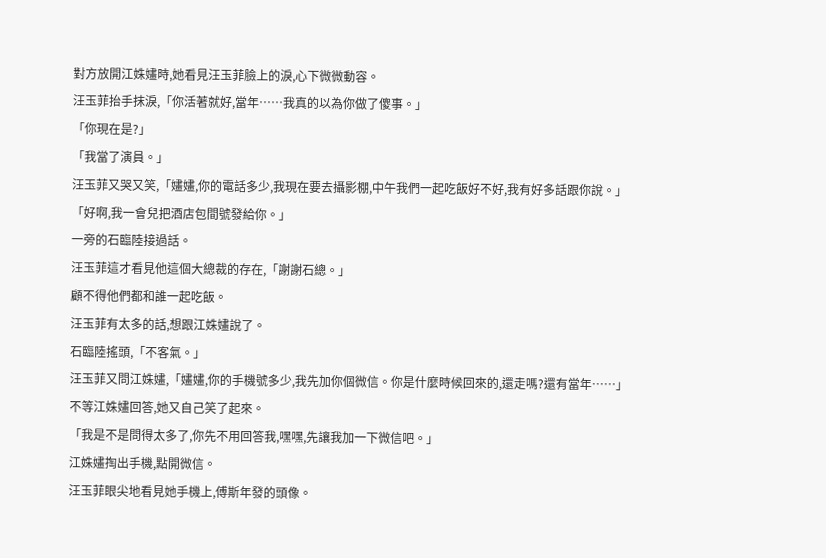對方放開江姝嫿時,她看見汪玉菲臉上的淚,心下微微動容。
汪玉菲抬手抹淚,「你活著就好,當年……我真的以為你做了傻事。」
「你現在是?」
「我當了演員。」
汪玉菲又哭又笑,「嫿嫿,你的電話多少,我現在要去攝影棚,中午我們一起吃飯好不好,我有好多話跟你說。」
「好啊,我一會兒把酒店包間號發給你。」
一旁的石臨陸接過話。
汪玉菲這才看見他這個大總裁的存在,「謝謝石總。」
顧不得他們都和誰一起吃飯。
汪玉菲有太多的話,想跟江姝嫿說了。
石臨陸搖頭,「不客氣。」
汪玉菲又問江姝嫿,「嫿嫿,你的手機號多少,我先加你個微信。你是什麼時候回來的,還走嗎?還有當年……」
不等江姝嫿回答,她又自己笑了起來。
「我是不是問得太多了,你先不用回答我,嘿嘿,先讓我加一下微信吧。」
江姝嫿掏出手機,點開微信。
汪玉菲眼尖地看見她手機上,傅斯年發的頭像。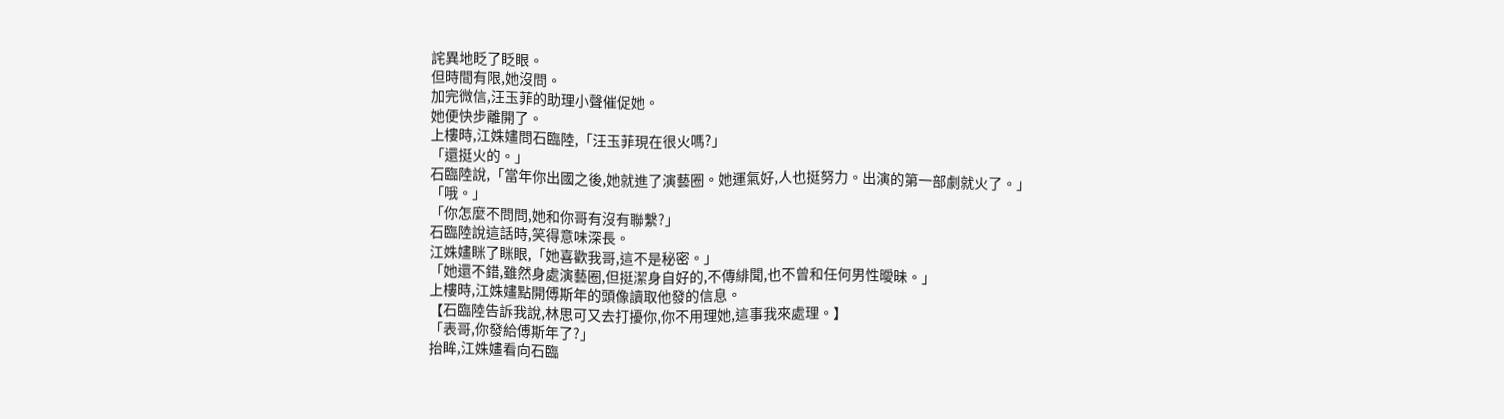詫異地眨了眨眼。
但時間有限,她沒問。
加完微信,汪玉菲的助理小聲催促她。
她便快步離開了。
上樓時,江姝嫿問石臨陸,「汪玉菲現在很火嗎?」
「還挺火的。」
石臨陸說,「當年你出國之後,她就進了演藝圈。她運氣好,人也挺努力。出演的第一部劇就火了。」
「哦。」
「你怎麼不問問,她和你哥有沒有聯繫?」
石臨陸說這話時,笑得意味深長。
江姝嫿眯了眯眼,「她喜歡我哥,這不是秘密。」
「她還不錯,雖然身處演藝圈,但挺潔身自好的,不傳緋聞,也不曾和任何男性曖昧。」
上樓時,江姝嫿點開傅斯年的頭像讀取他發的信息。
【石臨陸告訴我說,林思可又去打擾你,你不用理她,這事我來處理。】
「表哥,你發給傅斯年了?」
抬眸,江姝嫿看向石臨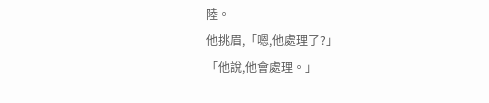陸。
他挑眉,「嗯,他處理了?」
「他說,他會處理。」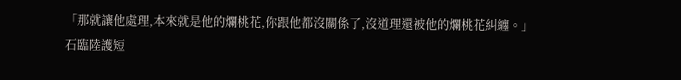「那就讓他處理,本來就是他的爛桃花,你跟他都沒關係了,沒道理還被他的爛桃花糾纏。」
石臨陸護短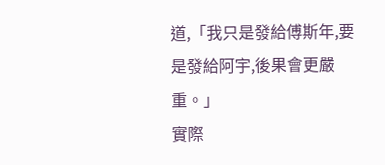道,「我只是發給傅斯年,要是發給阿宇,後果會更嚴重。」
實際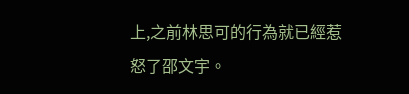上,之前林思可的行為就已經惹怒了邵文宇。